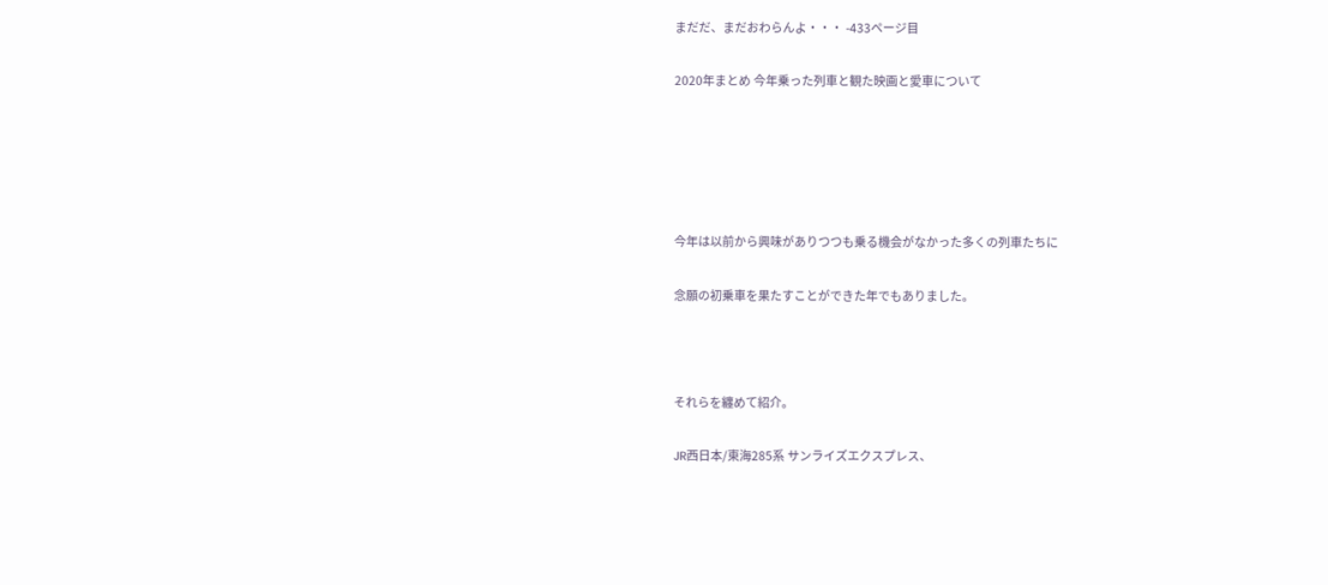まだだ、まだおわらんよ・・・ -433ページ目

2020年まとめ 今年乗った列車と観た映画と愛車について





今年は以前から興味がありつつも乗る機会がなかった多くの列車たちに

念願の初乗車を果たすことができた年でもありました。



それらを纏めて紹介。

JR西日本/東海285系 サンライズエクスプレス、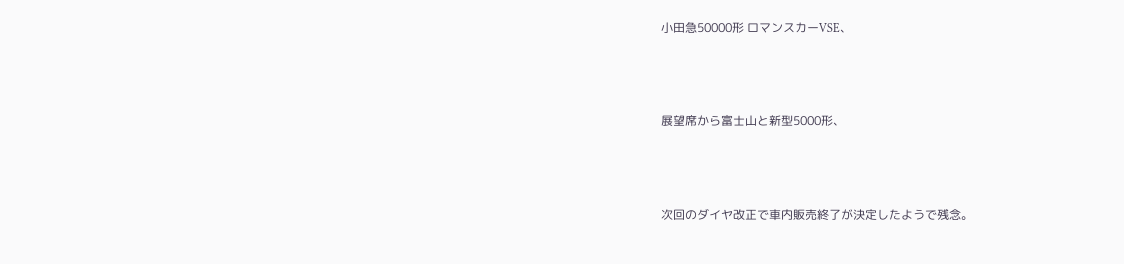小田急50000形 ロマンスカーVSE、



展望席から富士山と新型5000形、



次回のダイヤ改正で車内販売終了が決定したようで残念。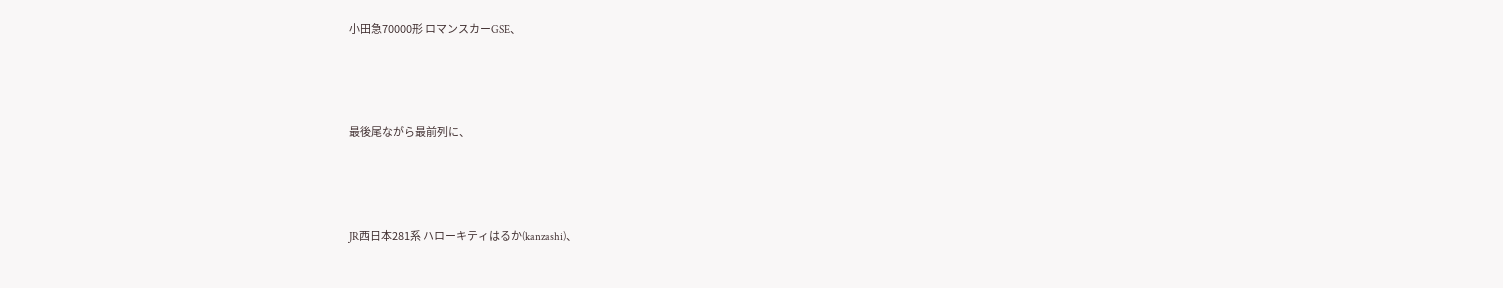小田急70000形 ロマンスカーGSE、



最後尾ながら最前列に、



JR西日本281系 ハローキティはるか(kanzashi)、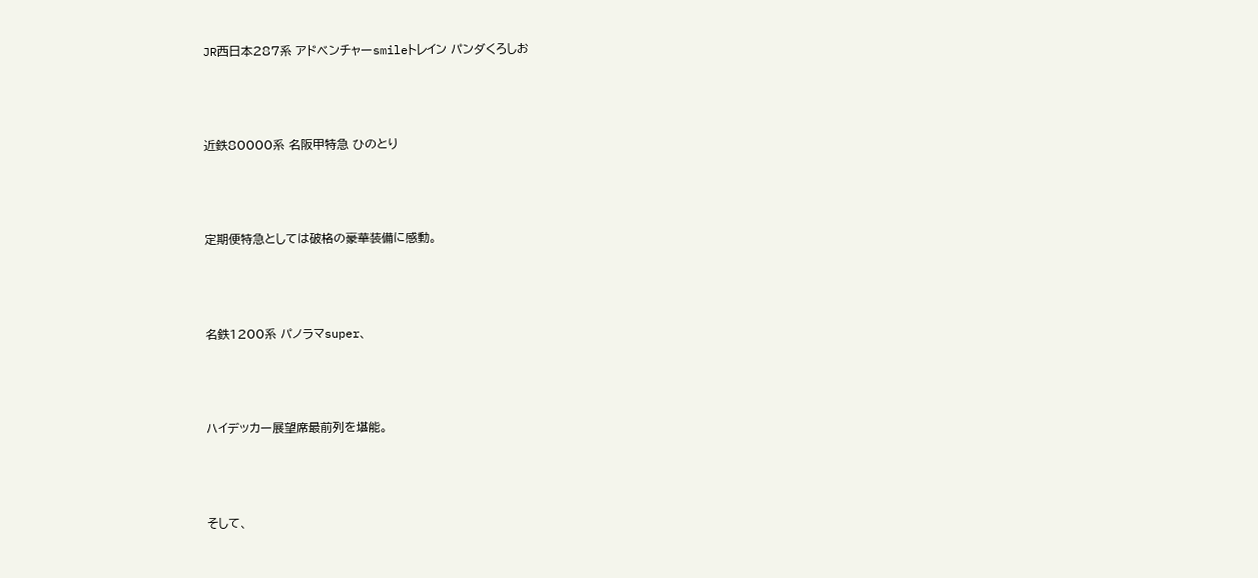JR西日本287系 アドベンチャーsmileトレイン パンダくろしお



近鉄80000系 名阪甲特急 ひのとり



定期便特急としては破格の豪華装備に感動。



名鉄1200系 パノラマsuper、



ハイデッカー展望席最前列を堪能。



そして、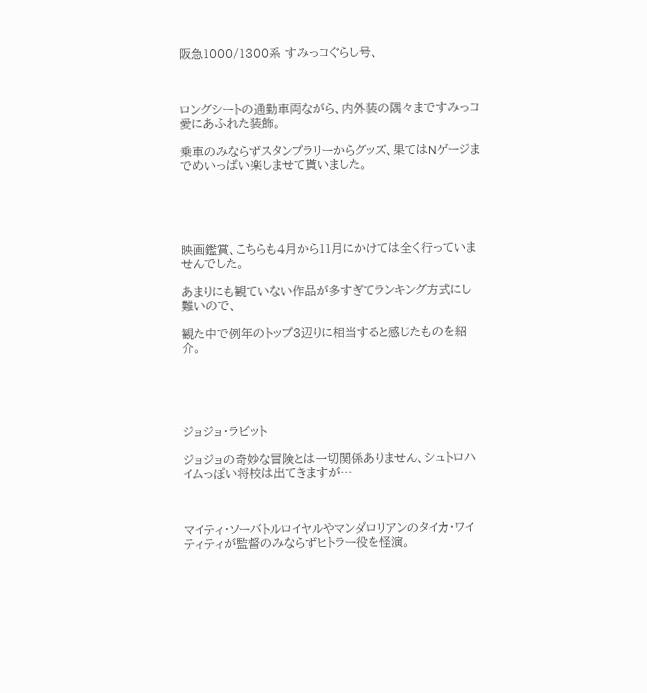阪急1000/1300系 すみっコぐらし号、



ロングシートの通勤車両ながら、内外装の隅々まですみっコ愛にあふれた装飾。

乗車のみならずスタンプラリーからグッズ、果てはNゲージまでめいっぱい楽しませて貰いました。





映画鑑賞、こちらも4月から11月にかけては全く行っていませんでした。

あまりにも観ていない作品が多すぎてランキング方式にし難いので、

観た中で例年のトップ3辺りに相当すると感じたものを紹介。





ジョジョ・ラビット

ジョジョの奇妙な冒険とは一切関係ありません、シュトロハイムっぽい将校は出てきますが…



マイティ・ソーバトルロイヤルやマンダロリアンのタイカ・ワイティティが監督のみならずヒトラー役を怪演。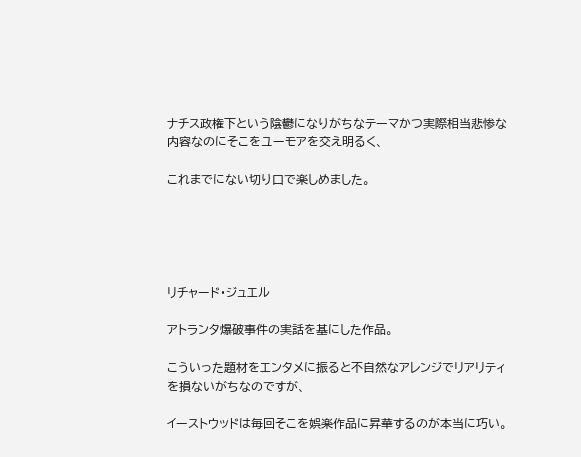ナチス政権下という陰鬱になりがちなテーマかつ実際相当悲惨な内容なのにそこをユーモアを交え明るく、

これまでにない切り口で楽しめました。





リチャード・ジュエル

アトランタ爆破事件の実話を基にした作品。

こういった題材をエンタメに振ると不自然なアレンジでリアリティを損ないがちなのですが、

イーストウッドは毎回そこを娯楽作品に昇華するのが本当に巧い。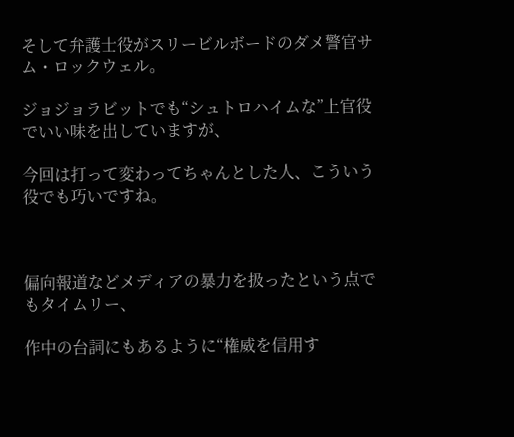そして弁護士役がスリービルボードのダメ警官サム・ロックウェル。

ジョジョラビットでも“シュトロハイムな”上官役でいい味を出していますが、

今回は打って変わってちゃんとした人、こういう役でも巧いですね。



偏向報道などメディアの暴力を扱ったという点でもタイムリー、

作中の台詞にもあるように“権威を信用す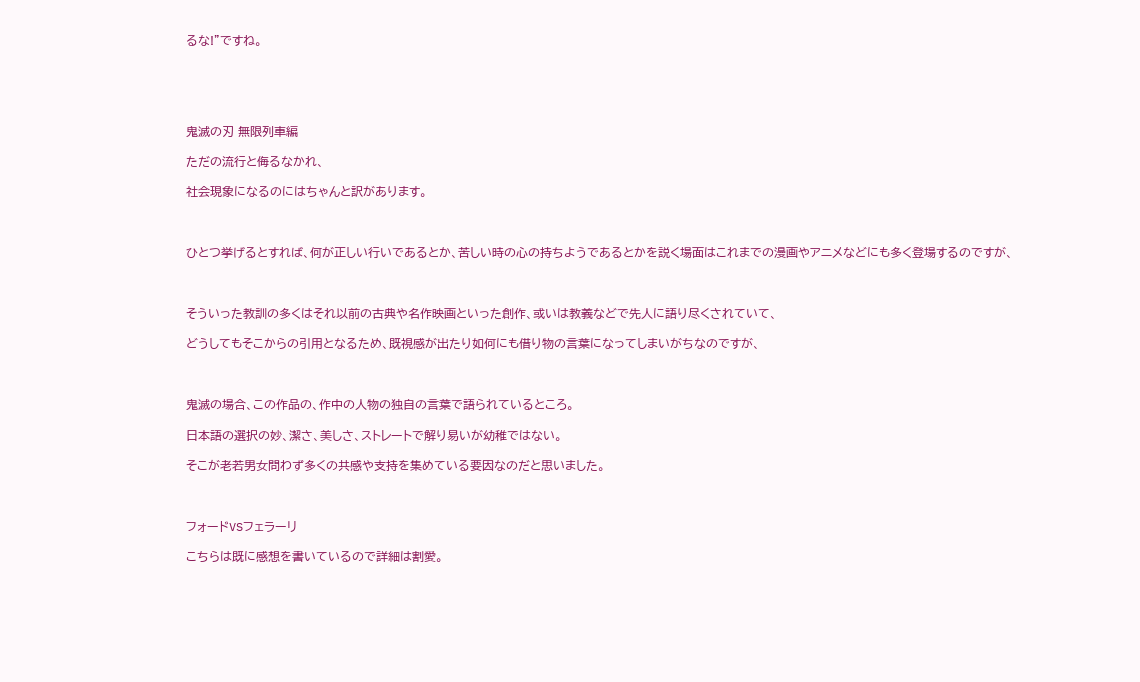るな!”ですね。





鬼滅の刃 無限列車編

ただの流行と侮るなかれ、

社会現象になるのにはちゃんと訳があります。



ひとつ挙げるとすれば、何が正しい行いであるとか、苦しい時の心の持ちようであるとかを説く場面はこれまでの漫画やアニメなどにも多く登場するのですが、



そういった教訓の多くはそれ以前の古典や名作映画といった創作、或いは教義などで先人に語り尽くされていて、

どうしてもそこからの引用となるため、既視感が出たり如何にも借り物の言葉になってしまいがちなのですが、



鬼滅の場合、この作品の、作中の人物の独自の言葉で語られているところ。

日本語の選択の妙、潔さ、美しさ、ストレートで解り易いが幼稚ではない。

そこが老若男女問わず多くの共感や支持を集めている要因なのだと思いました。



フォードVSフェラーリ

こちらは既に感想を書いているので詳細は割愛。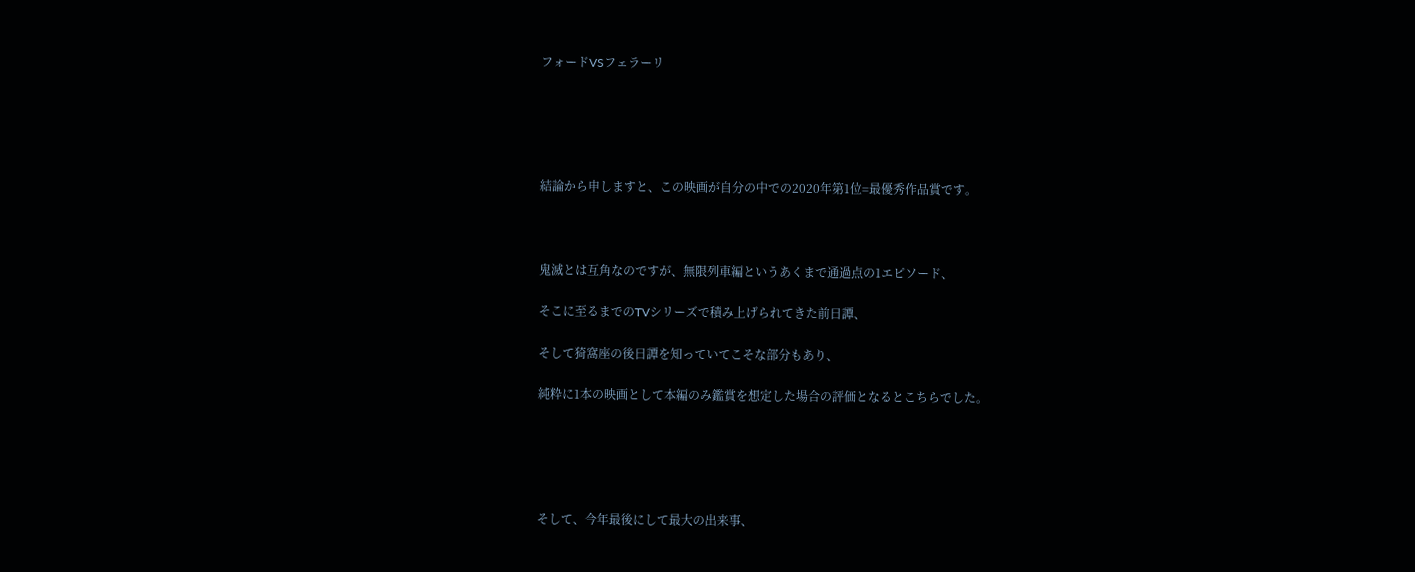フォードVSフェラーリ





結論から申しますと、この映画が自分の中での2020年第1位=最優秀作品賞です。



鬼滅とは互角なのですが、無限列車編というあくまで通過点の1エピソード、

そこに至るまでのTVシリーズで積み上げられてきた前日譚、

そして猗窩座の後日譚を知っていてこそな部分もあり、

純粋に1本の映画として本編のみ鑑賞を想定した場合の評価となるとこちらでした。





そして、今年最後にして最大の出来事、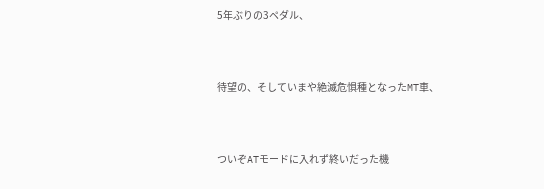5年ぶりの3ペダル、



待望の、そしていまや絶滅危惧種となったMT車、



ついぞATモードに入れず終いだった機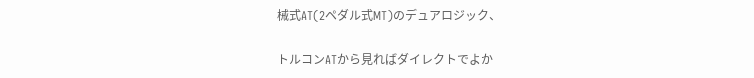械式AT(2ペダル式MT)のデュアロジック、

トルコンATから見ればダイレクトでよか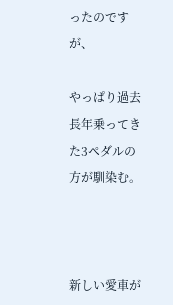ったのですが、

やっぱり過去長年乗ってきた3ペダルの方が馴染む。



新しい愛車が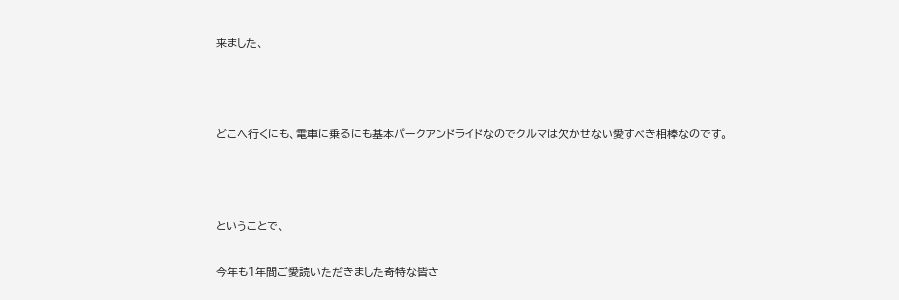来ました、



どこへ行くにも、電車に乗るにも基本パークアンドライドなのでクルマは欠かせない愛すべき相棒なのです。



ということで、

今年も1年間ご愛読いただきました奇特な皆さ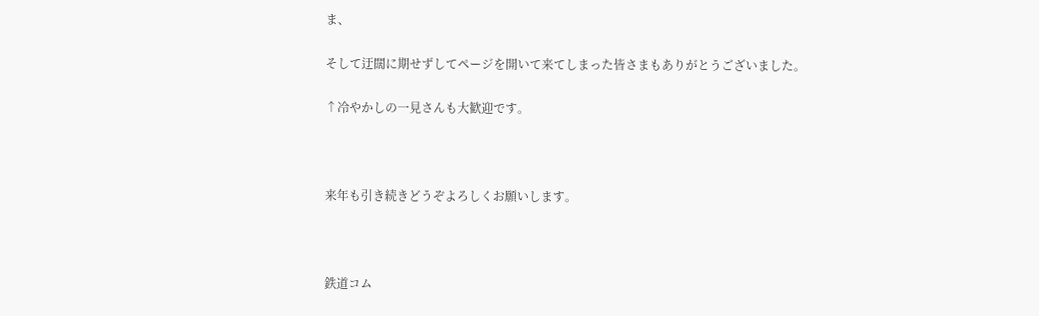ま、

そして迂闊に期せずしてページを開いて来てしまった皆さまもありがとうございました。

↑冷やかしの一見さんも大歓迎です。



来年も引き続きどうぞよろしくお願いします。



鉄道コム